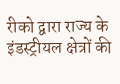रीको द्वारा राज्य के इंडस्ट्रीयल क्षेत्रों की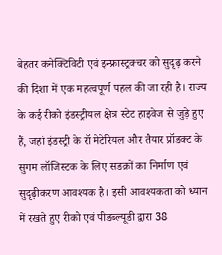बेहतर कनेक्टिविटी एवं इन्फ्रास्ट्रक्चर को सुदृढ़ करने की दिशा में एक महत्वपूर्ण पहल की जा रही है। राज्य के कई रीको इंडस्ट्रीयल क्षेत्र स्टेट हाइवेज से जुड़े हुए हैं, जहां इंडस्ट्री के रॉ मेटेरियल और तैयार प्रॉडक्ट के सुगम लॉजिस्टक के लिए सडक़ों का निर्माण एवं सुदृढ़ीकरण आवश्यक है। इसी आवश्यकता को ध्यान में रखते हुए रीको एवं पीडब्ल्यूडी द्वारा 38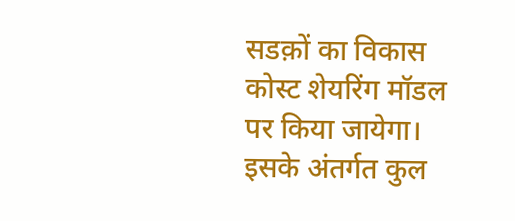सडक़ों का विकास कोस्ट शेयरिंग मॉडल पर किया जायेगा। इसके अंतर्गत कुल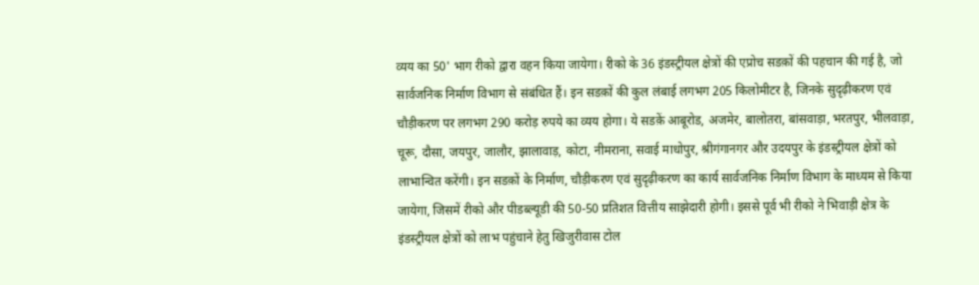व्यय का 50' भाग रीको द्वारा वहन किया जायेगा। रीको के 36 इंडस्ट्रीयल क्षेत्रों की एप्रोच सडक़ों की पहचान की गई है, जो सार्वजनिक निर्माण विभाग से संबंधित हैं। इन सडक़ों की कुल लंबाई लगभग 205 किलोमीटर है, जिनके सुदृढ़ीकरण एवं चौड़ीकरण पर लगभग 290 करोड़ रुपये का व्यय होगा। ये सडक़ें आबूरोड, अजमेर, बालोतरा, बांसवाड़ा, भरतपुर, भीलवाड़ा, चूरू, दौसा, जयपुर, जालौर, झालावाड़, कोटा, नीमराना, सवाई माधोपुर, श्रीगंगानगर और उदयपुर के इंडस्ट्रीयल क्षेत्रों को लाभान्वित करेंगी। इन सडक़ों के निर्माण, चौड़ीकरण एवं सुदृढ़ीकरण का कार्य सार्वजनिक निर्माण विभाग के माध्यम से किया जायेगा, जिसमें रीको और पीडब्ल्यूडी की 50-50 प्रतिशत वित्तीय साझेदारी होगी। इससे पूर्व भी रीको ने भिवाड़ी क्षेत्र के इंडस्ट्रीयल क्षेत्रों को लाभ पहुंचाने हेतु खिजुरीवास टोल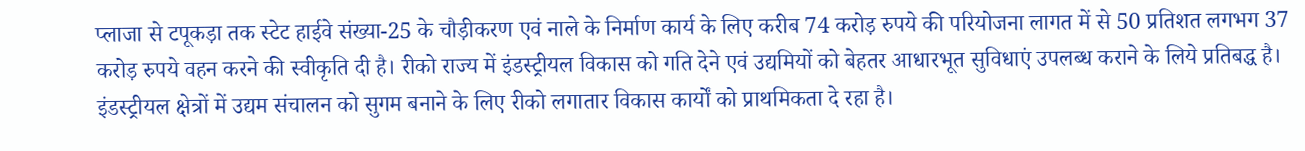प्लाजा से टपूकड़ा तक स्टेट हाईवे संख्या-25 के चौड़ीकरण एवं नाले के निर्माण कार्य के लिए करीब 74 करोड़ रुपये की परियोजना लागत में से 50 प्रतिशत लगभग 37 करोड़ रुपये वहन करने की स्वीकृति दी है। रीको राज्य में इंडस्ट्रीयल विकास को गति देने एवं उद्यमियों को बेहतर आधारभूत सुविधाएं उपलब्ध कराने के लिये प्रतिबद्ध है। इंडस्ट्रीयल क्षेत्रों में उद्यम संचालन को सुगम बनाने के लिए रीको लगातार विकास कार्यों को प्राथमिकता दे रहा है।